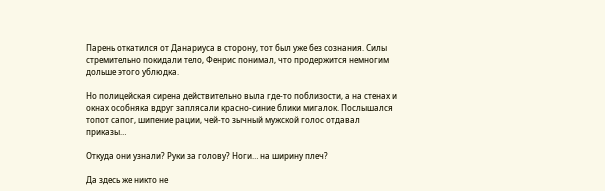Парень откатился от Данариуса в сторону, тот был уже без сознания. Силы стремительно покидали тело, Фенрис понимал, что продержится немногим дольше этого ублюдка.

Но полицейская сирена действительно выла где-то поблизости, а на стенах и окнах особняка вдруг заплясали красно-синие блики мигалок. Послышался топот сапог, шипение рации, чей-то зычный мужской голос отдавал приказы…

Откуда они узнали? Руки за голову? Ноги… на ширину плеч?

Да здесь же никто не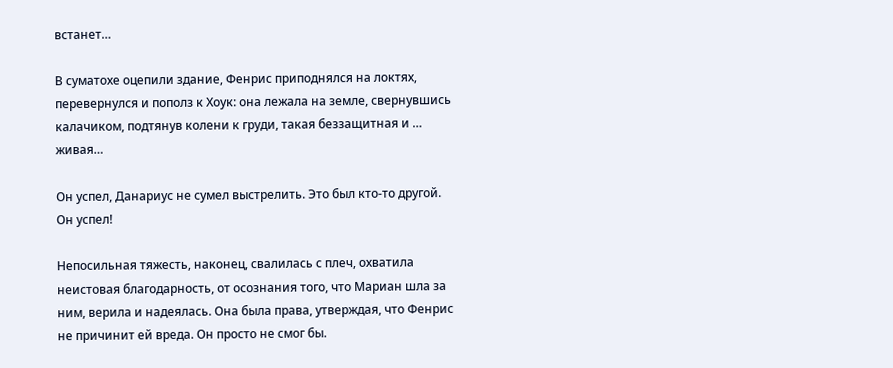встанет…

В суматохе оцепили здание, Фенрис приподнялся на локтях, перевернулся и пополз к Хоук: она лежала на земле, свернувшись калачиком, подтянув колени к груди, такая беззащитная и … живая…

Он успел, Данариус не сумел выстрелить. Это был кто-то другой. Он успел!

Непосильная тяжесть, наконец, свалилась с плеч, охватила неистовая благодарность, от осознания того, что Мариан шла за ним, верила и надеялась. Она была права, утверждая, что Фенрис не причинит ей вреда. Он просто не смог бы.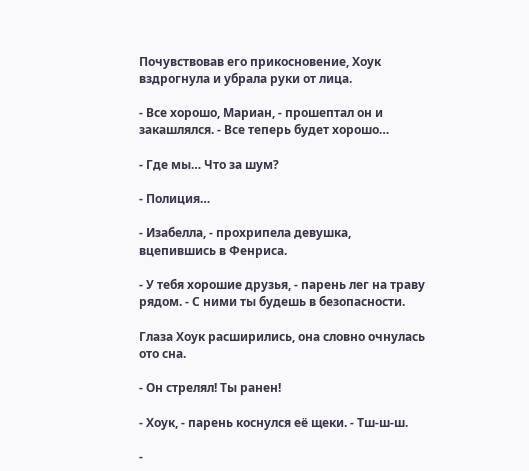Почувствовав его прикосновение, Хоук вздрогнула и убрала руки от лица.

- Все хорошо, Мариан, - прошептал он и закашлялся. - Все теперь будет хорошо…

- Где мы… Что за шум?

- Полиция…

- Изабелла, - прохрипела девушка, вцепившись в Фенриса.

- У тебя хорошие друзья, - парень лег на траву рядом. - С ними ты будешь в безопасности.

Глаза Хоук расширились, она словно очнулась ото сна.

- Он стрелял! Ты ранен!

- Хоук, - парень коснулся её щеки. - Тш-ш-ш.

-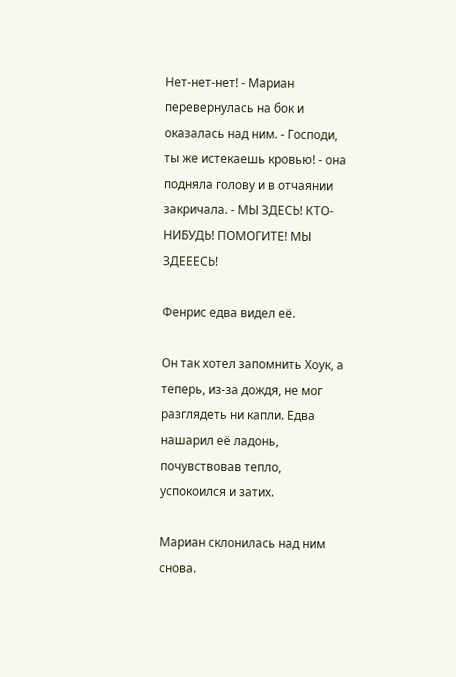Нет-нет-нет! - Мариан перевернулась на бок и оказалась над ним. - Господи, ты же истекаешь кровью! - она подняла голову и в отчаянии закричала. - МЫ ЗДЕСЬ! КТО-НИБУДЬ! ПОМОГИТЕ! МЫ ЗДЕЕЕСЬ!

Фенрис едва видел её.

Он так хотел запомнить Хоук, а теперь, из-за дождя, не мог разглядеть ни капли. Едва нашарил её ладонь, почувствовав тепло, успокоился и затих.

Мариан склонилась над ним снова.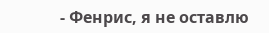- Фенрис, я не оставлю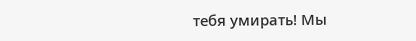тебя умирать! Мы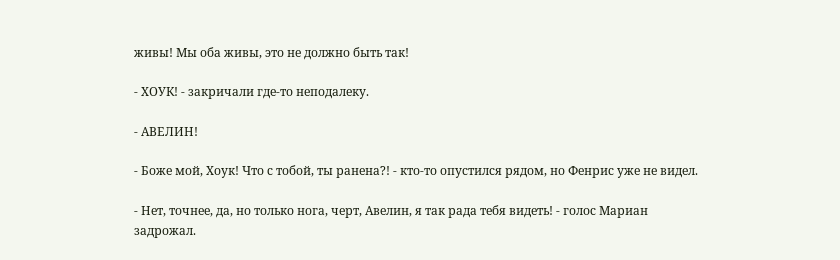живы! Мы оба живы, это не должно быть так!

- ХОУК! - закричали где-то неподалеку.

- АВЕЛИН!

- Боже мой, Хоук! Что с тобой, ты ранена?! - кто-то опустился рядом, но Фенрис уже не видел.

- Нет, точнее, да, но только нога, черт, Авелин, я так рада тебя видеть! - голос Мариан задрожал.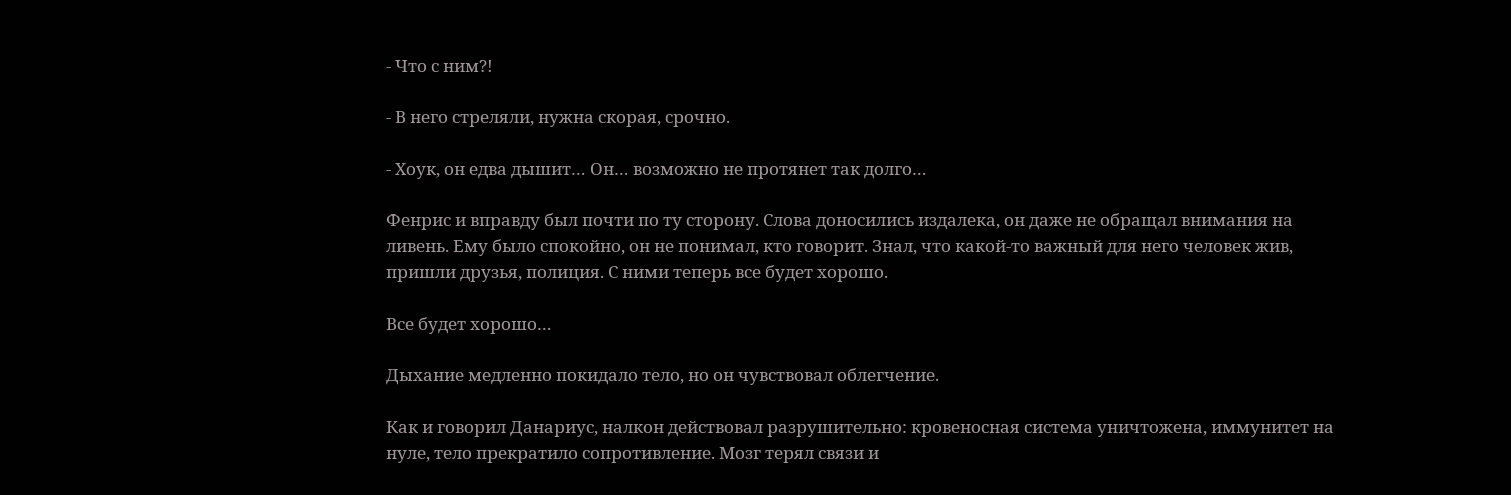- Что с ним?!

- В него стреляли, нужна скорая, срочно.

- Хоук, он едва дышит… Он… возможно не протянет так долго…

Фенрис и вправду был почти по ту сторону. Слова доносились издалека, он даже не обращал внимания на ливень. Ему было спокойно, он не понимал, кто говорит. Знал, что какой-то важный для него человек жив, пришли друзья, полиция. С ними теперь все будет хорошо.

Все будет хорошо…

Дыхание медленно покидало тело, но он чувствовал облегчение.

Как и говорил Данариус, налкон действовал разрушительно: кровеносная система уничтожена, иммунитет на нуле, тело прекратило сопротивление. Мозг терял связи и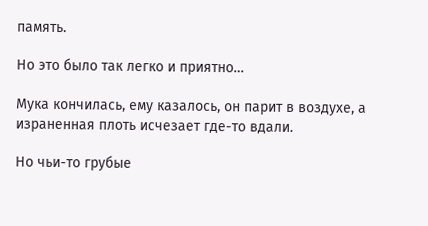память.

Но это было так легко и приятно…

Мука кончилась, ему казалось, он парит в воздухе, а израненная плоть исчезает где-то вдали.

Но чьи-то грубые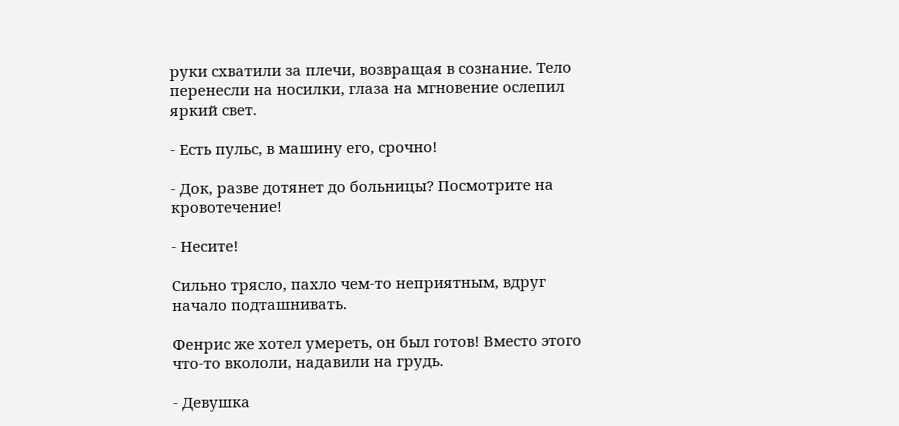руки схватили за плечи, возвращая в сознание. Тело перенесли на носилки, глаза на мгновение ослепил яркий свет.

- Есть пульс, в машину его, срочно!

- Док, разве дотянет до больницы? Посмотрите на кровотечение!

- Несите!

Сильно трясло, пахло чем-то неприятным, вдруг начало подташнивать.

Фенрис же хотел умереть, он был готов! Вместо этого что-то вкололи, надавили на грудь.

- Девушка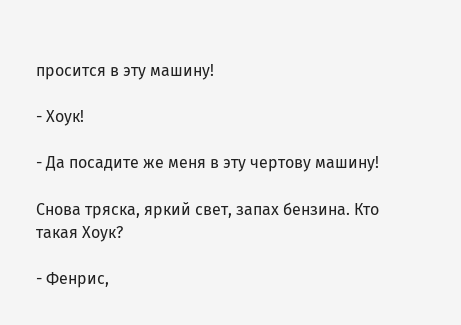просится в эту машину!

- Хоук!

- Да посадите же меня в эту чертову машину!

Снова тряска, яркий свет, запах бензина. Кто такая Хоук?

- Фенрис,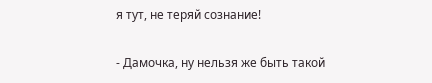я тут, не теряй сознание!

- Дамочка, ну нельзя же быть такой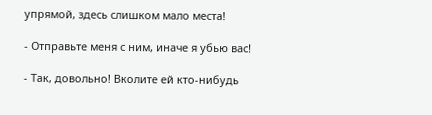упрямой, здесь слишком мало места!

- Отправьте меня с ним, иначе я убью вас!

- Так, довольно! Вколите ей кто-нибудь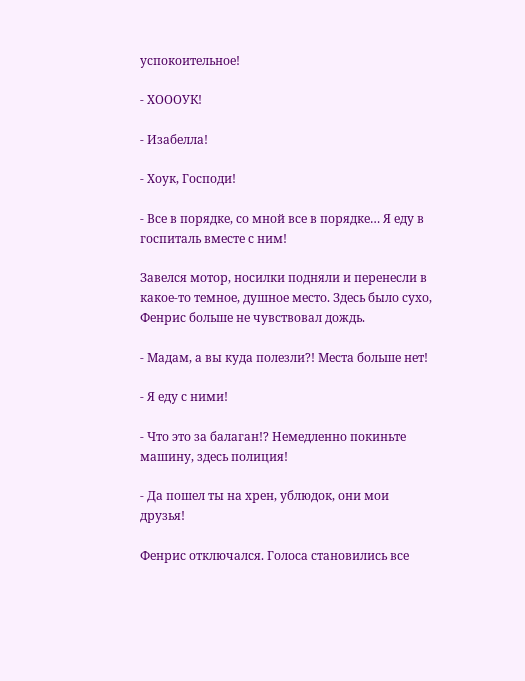успокоительное!

- ХОООУК!

- Изабелла!

- Хоук, Господи!

- Все в порядке, со мной все в порядке… Я еду в госпиталь вместе с ним!

Завелся мотор, носилки подняли и перенесли в какое-то темное, душное место. Здесь было сухо, Фенрис больше не чувствовал дождь.

- Мадам, а вы куда полезли?! Места больше нет!

- Я еду с ними!

- Что это за балаган!? Немедленно покиньте машину, здесь полиция!

- Да пошел ты на хрен, ублюдок, они мои друзья!

Фенрис отключался. Голоса становились все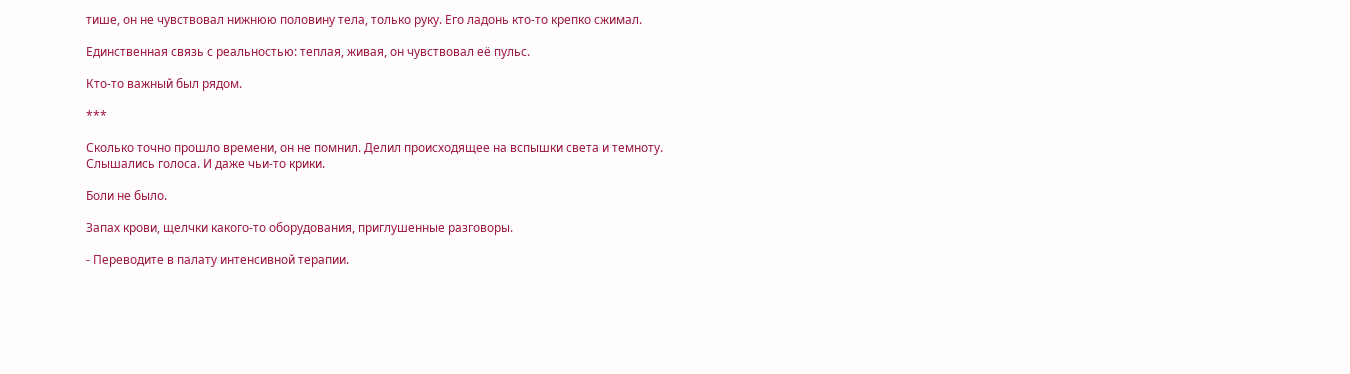тише, он не чувствовал нижнюю половину тела, только руку. Его ладонь кто-то крепко сжимал.

Единственная связь с реальностью: теплая, живая, он чувствовал её пульс.

Кто-то важный был рядом.

***

Сколько точно прошло времени, он не помнил. Делил происходящее на вспышки света и темноту. Слышались голоса. И даже чьи-то крики.

Боли не было.

Запах крови, щелчки какого-то оборудования, приглушенные разговоры.

- Переводите в палату интенсивной терапии.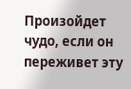Произойдет чудо, если он переживет эту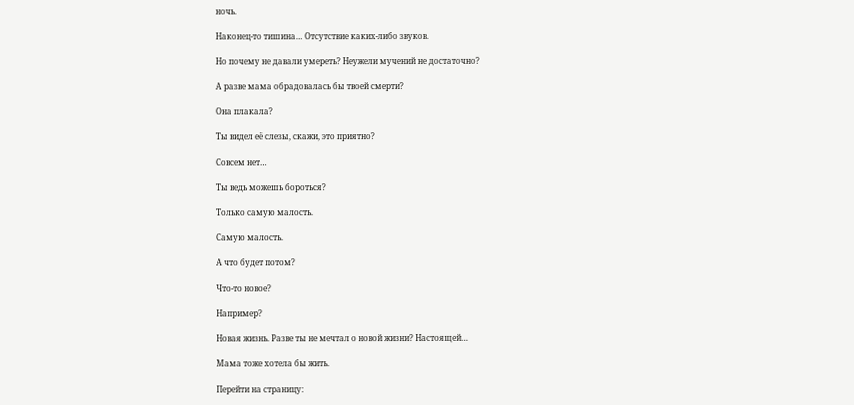ночь.

Наконец-то тишина… Отсутствие каких-либо звуков.

Но почему не давали умереть? Неужели мучений не достаточно?

А разве мама обрадовалась бы твоей смерти?

Она плакала?

Ты видел её слезы, скажи, это приятно?

Совсем нет…

Ты ведь можешь бороться?

Только самую малость.

Самую малость.

А что будет потом?

Что-то новое?

Например?

Новая жизнь. Разве ты не мечтал о новой жизни? Настоящей…

Мама тоже хотела бы жить.

Перейти на страницу: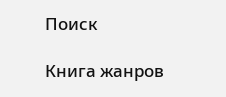Поиск

Книга жанров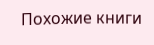Похожие книги